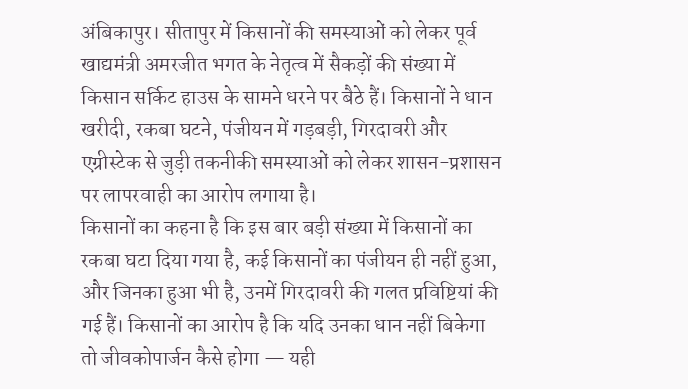अंबिकापुर। सीतापुर में किसानों की समस्याओं को लेकर पूर्व खाद्यमंत्री अमरजीत भगत के नेतृत्व में सैकड़ों की संख्या में किसान सर्किट हाउस के सामने धरने पर बैठे हैं। किसानों ने धान खरीदी, रकबा घटने, पंजीयन में गड़बड़ी, गिरदावरी और एग्रीस्टेक से जुड़ी तकनीकी समस्याओं को लेकर शासन-प्रशासन पर लापरवाही का आरोप लगाया है।
किसानों का कहना है कि इस बार बड़ी संख्या में किसानों का रकबा घटा दिया गया है, कई किसानों का पंजीयन ही नहीं हुआ, और जिनका हुआ भी है, उनमें गिरदावरी की गलत प्रविष्टियां की गई हैं। किसानों का आरोप है कि यदि उनका धान नहीं बिकेगा तो जीवकोपार्जन कैसे होगा — यही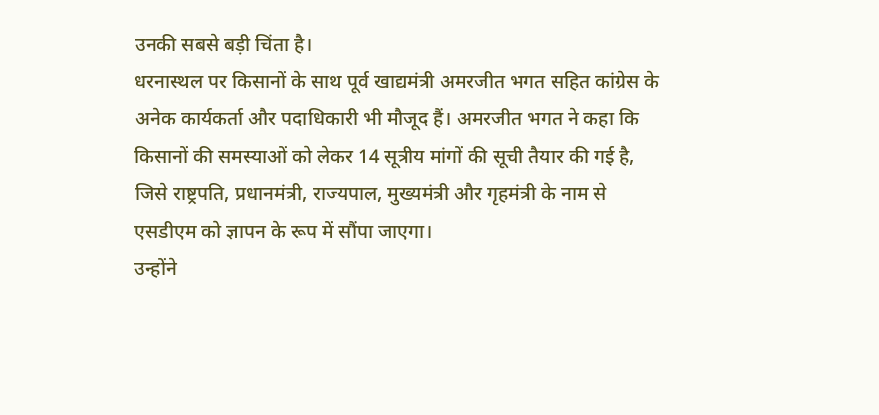उनकी सबसे बड़ी चिंता है।
धरनास्थल पर किसानों के साथ पूर्व खाद्यमंत्री अमरजीत भगत सहित कांग्रेस के अनेक कार्यकर्ता और पदाधिकारी भी मौजूद हैं। अमरजीत भगत ने कहा कि किसानों की समस्याओं को लेकर 14 सूत्रीय मांगों की सूची तैयार की गई है, जिसे राष्ट्रपति, प्रधानमंत्री, राज्यपाल, मुख्यमंत्री और गृहमंत्री के नाम से एसडीएम को ज्ञापन के रूप में सौंपा जाएगा।
उन्होंने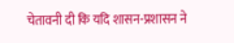चेतावनी दी कि यदि शासन-प्रशासन ने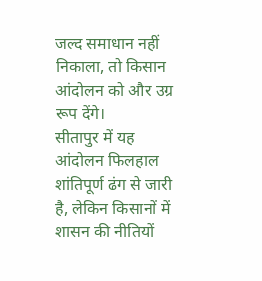जल्द समाधान नहीं निकाला, तो किसान आंदोलन को और उग्र रूप देंगे।
सीतापुर में यह आंदोलन फिलहाल शांतिपूर्ण ढंग से जारी है, लेकिन किसानों में शासन की नीतियों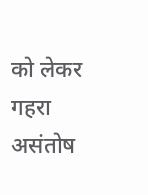को लेकर गहरा असंतोष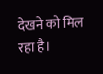देखने को मिल रहा है।